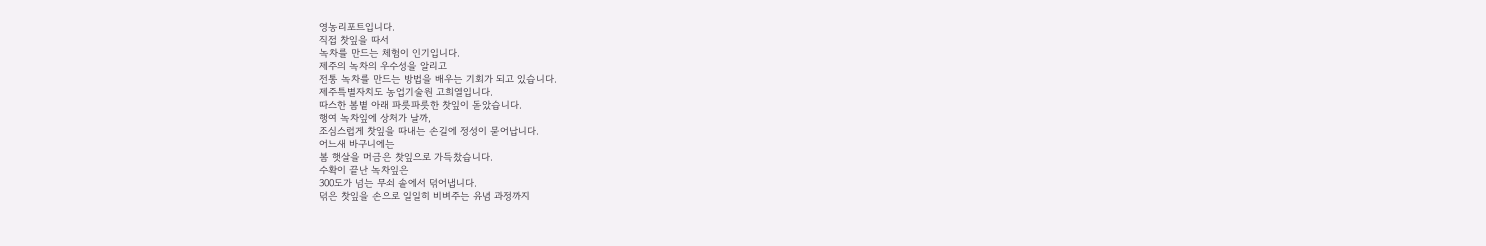영농리포트입니다.
직접 찻잎을 따서
녹차를 만드는 체험이 인기입니다.
제주의 녹차의 우수성을 알리고
전통 녹차를 만드는 방법을 배우는 기회가 되고 있습니다.
제주특별자치도 농업기술원 고희열입니다.
따스한 봄볕 아래 파릇파릇한 찻잎이 돋았습니다.
행여 녹차잎에 상처가 날까,
조심스럽게 찻잎을 따내는 손길에 정성이 묻어납니다.
어느새 바구니에는
봄 햇살을 머금은 찻잎으로 가득찼습니다.
수확이 끝난 녹차잎은
300도가 넘는 무쇠 솥에서 덖어냅니다.
덖은 찻잎을 손으로 일일히 비벼주는 유념 과정까지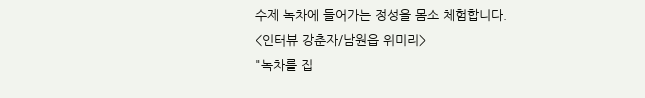수제 녹차에 들어가는 정성을 몸소 체험합니다.
<인터뷰 강춘자/남원읍 위미리>
"녹차를 집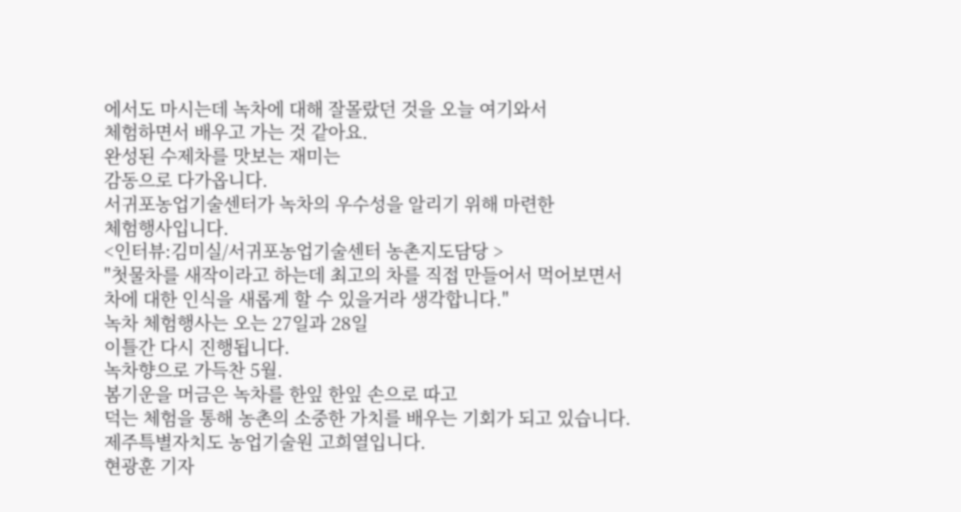에서도 마시는데 녹차에 대해 잘몰랐던 것을 오늘 여기와서
체험하면서 배우고 가는 것 같아요.
완성된 수제차를 맛보는 재미는
감동으로 다가옵니다.
서귀포농업기술센터가 녹차의 우수성을 알리기 위해 마련한
체험행사입니다.
<인터뷰:김미실/서귀포농업기술센터 농촌지도담당 >
"첫물차를 새작이라고 하는데 최고의 차를 직접 만들어서 먹어보면서
차에 대한 인식을 새롭게 할 수 있을거라 생각합니다."
녹차 체험행사는 오는 27일과 28일
이틀간 다시 진행됩니다.
녹차향으로 가득찬 5월.
봄기운을 머금은 녹차를 한잎 한잎 손으로 따고
덕는 체험을 통해 농촌의 소중한 가치를 배우는 기회가 되고 있습니다.
제주특별자치도 농업기술원 고희열입니다.
현광훈 기자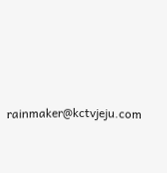rainmaker@kctvjeju.com